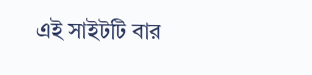এই সাইটটি বার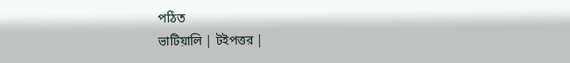পঠিত
ভাটিয়ালি | টইপত্তর |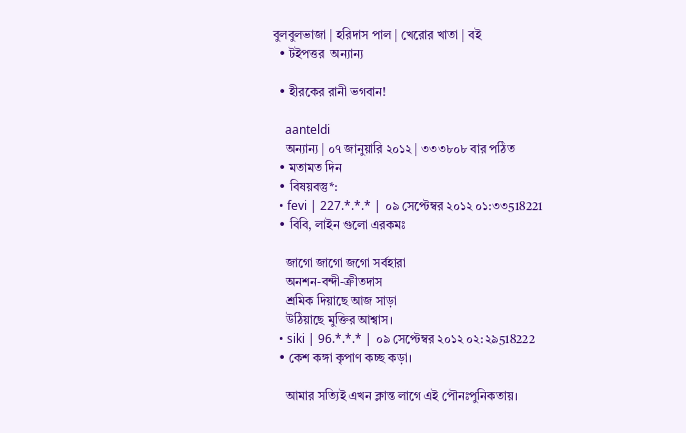বুলবুলভাজা | হরিদাস পাল | খেরোর খাতা | বই
  • টইপত্তর  অন্যান্য

  • হীরকের রানী ভগবান!

    aanteldi
    অন্যান্য | ০৭ জানুয়ারি ২০১২ | ৩৩৩৮০৮ বার পঠিত
  • মতামত দিন
  • বিষয়বস্তু*:
  • fevi | 227.*.*.* | ০৯ সেপ্টেম্বর ২০১২ ০১:৩৩518221
  • বিবি, লাইন গুলো এরকমঃ

    জাগো জাগো জগো সর্বহারা
    অনশন-বন্দী-ক্রীতদাস
    শ্রমিক দিয়াছে আজ সাড়া
    উঠিয়াছে মুক্তির আশ্বাস।
  • siki | 96.*.*.* | ০৯ সেপ্টেম্বর ২০১২ ০২:২৯518222
  • কেশ কঙ্গা কৃপাণ কচ্ছ কড়া।

    আমার সত্যিই এখন ক্লান্ত লাগে এই পৌনঃপুনিকতায়।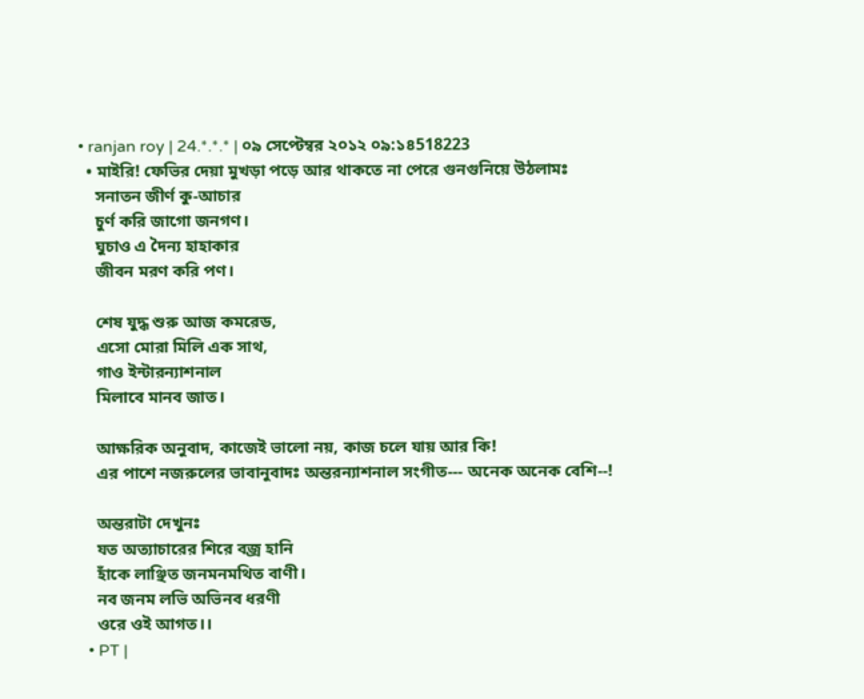• ranjan roy | 24.*.*.* | ০৯ সেপ্টেম্বর ২০১২ ০৯:১৪518223
  • মাইরি! ফেভির দেয়া মুখড়া পড়ে আর থাকতে না পেরে গুনগুনিয়ে উঠলামঃ
    সনাতন জীর্ণ কু-আচার
    চুর্ণ করি জাগো জনগণ।
    ঘুচাও এ দৈন্য হাহাকার
    জীবন মরণ করি পণ।

    শেষ যুদ্ধ শুরু আজ কমরেড,
    এসো মোরা মিলি এক সাথ,
    গাও ইন্টারন্যাশনাল
    মিলাবে মানব জাত।

    আক্ষরিক অনুবাদ, কাজেই ভালো নয়, কাজ চলে যায় আর কি!
    এর পাশে নজরুলের ভাবানুবাদঃ অন্তরন্যাশনাল সংগীত--- অনেক অনেক বেশি--!

    অন্তরাটা দেখুনঃ
    যত অত্যাচারের শিরে বজ্র হানি
    হাঁকে লাঞ্ছিত জনমনমথিত বাণী।
    নব জনম লভি অভিনব ধরণী
    ওরে ওই আগত।।
  • PT |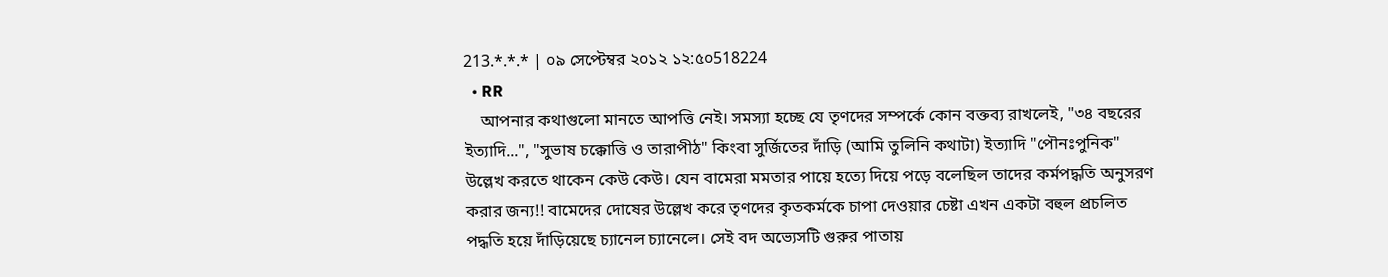213.*.*.* | ০৯ সেপ্টেম্বর ২০১২ ১২:৫০518224
  • RR
    আপনার কথাগুলো মানতে আপত্তি নেই। সমস্যা হচ্ছে যে তৃণদের সম্পর্কে কোন বক্তব্য রাখলেই, "৩৪ বছরের ইত্যাদি...", "সুভাষ চক্কোত্তি ও তারাপীঠ" কিংবা সুর্জিতের দাঁড়ি (আমি তুলিনি কথাটা) ইত্যাদি "পৌনঃপুনিক" উল্লেখ করতে থাকেন কেউ কেউ। যেন বামেরা মমতার পায়ে হত্যে দিয়ে পড়ে বলেছিল তাদের কর্মপদ্ধতি অনুসরণ করার জন্য!! বামেদের দোষের উল্লেখ করে তৃণদের কৃতকর্মকে চাপা দেওয়ার চেষ্টা এখন একটা বহুল প্রচলিত পদ্ধতি হয়ে দাঁড়িয়েছে চ্যানেল চ্যানেলে। সেই বদ অভ্যেসটি গুরুর পাতায়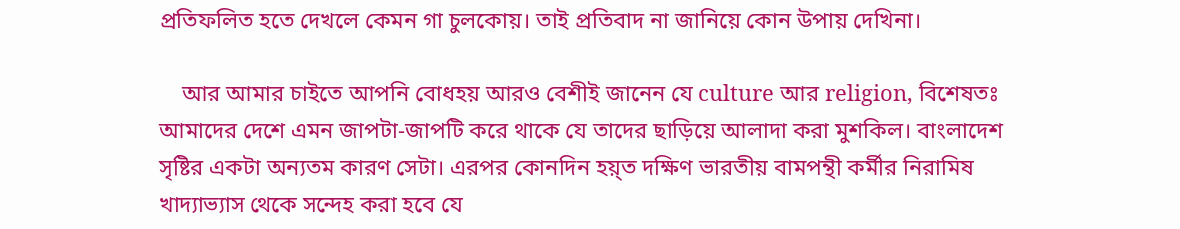প্রতিফলিত হতে দেখলে কেমন গা চুলকোয়। তাই প্রতিবাদ না জানিয়ে কোন উপায় দেখিনা।

    আর আমার চাইতে আপনি বোধহয় আরও বেশীই জানেন যে culture আর religion, বিশেষতঃ আমাদের দেশে এমন জাপটা-জাপটি করে থাকে যে তাদের ছাড়িয়ে আলাদা করা মুশকিল। বাংলাদেশ সৃষ্টির একটা অন্যতম কারণ সেটা। এরপর কোনদিন হয়্ত দক্ষিণ ভারতীয় বামপন্থী কর্মীর নিরামিষ খাদ্যাভ্যাস থেকে সন্দেহ করা হবে যে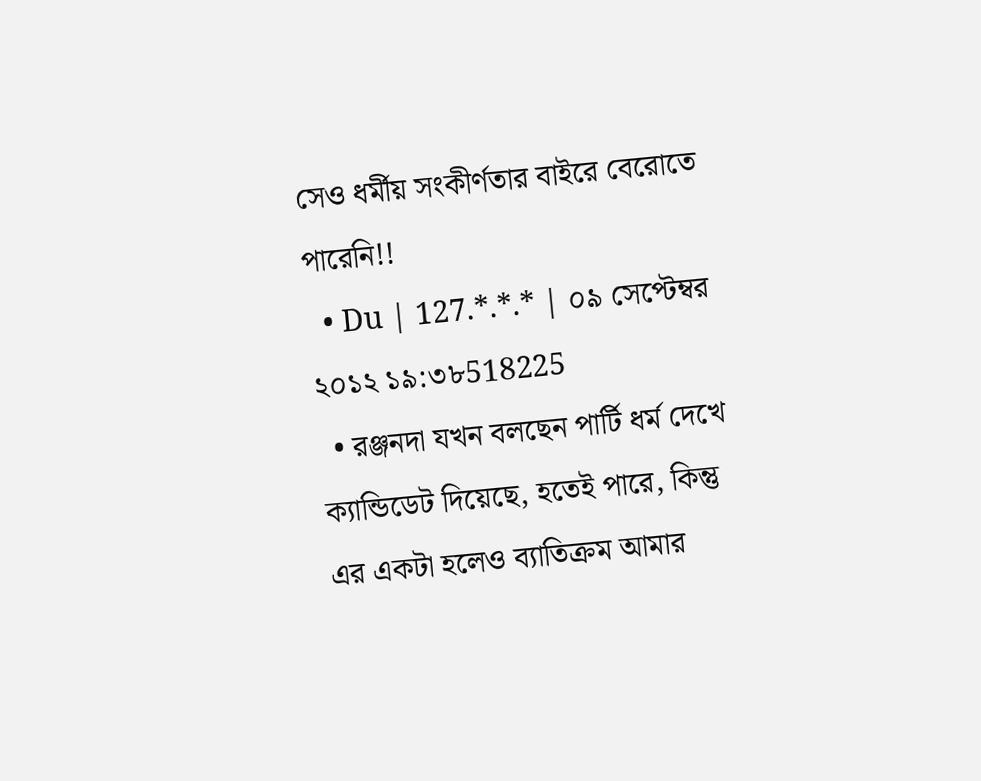সেও ধর্মীয় সংকীর্ণতার বাইরে বেরোতে পারেনি!!
  • Du | 127.*.*.* | ০৯ সেপ্টেম্বর ২০১২ ১৯:৩৮518225
  • রঞ্জনদা যখন বলছেন পার্টি ধর্ম দেখে ক্যান্ডিডেট দিয়েছে, হতেই পারে, কিন্তু এর একটা হলেও ব্যাতিক্রম আমার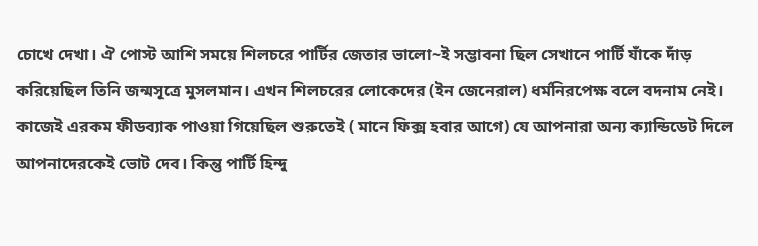চোখে দেখা। ঐ পোস্ট আশি সময়ে শিলচরে পার্টির জেতার ভালো~ই সম্ভাবনা ছিল সেখানে পার্টি যাঁকে দাঁড় করিয়েছিল তিনি জন্মসূত্রে মুসলমান। এখন শিলচরের লোকেদের (ইন জেনেরাল) ধর্মনিরপেক্ষ বলে বদনাম নেই। কাজেই এরকম ফীডব্যাক পাওয়া গিয়েছিল শুরুতেই ( মানে ফিক্স হবার আগে) যে আপনারা অন্য ক্যান্ডিডেট দিলে আপনাদেরকেই ভোট দেব। কিন্তু পার্টি হিন্দু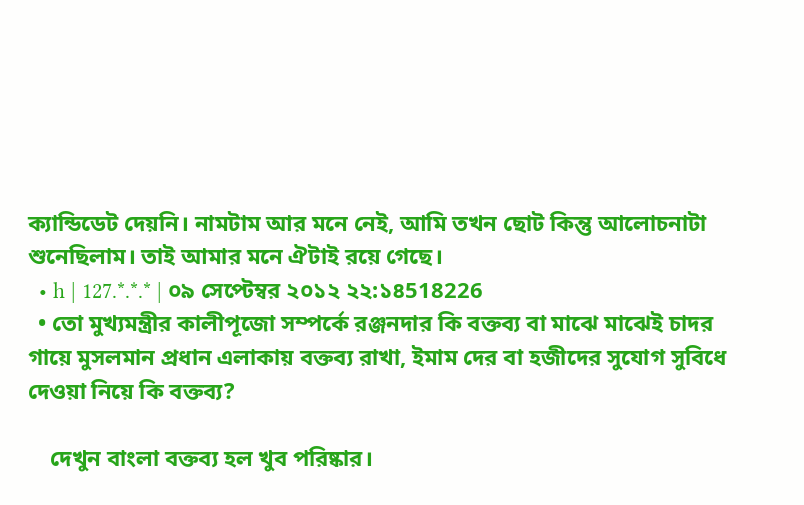ক্যান্ডিডেট দেয়নি। নামটাম আর মনে নেই, আমি তখন ছোট কিন্তু আলোচনাটা শুনেছিলাম। তাই আমার মনে ঐটাই রয়ে গেছে।
  • h | 127.*.*.* | ০৯ সেপ্টেম্বর ২০১২ ২২:১৪518226
  • তো মুখ্যমন্ত্রীর কালীপূজো সম্পর্কে রঞ্জনদার কি বক্তব্য বা মাঝে মাঝেই চাদর গায়ে মুসলমান প্রধান এলাকায় বক্তব্য রাখা, ইমাম দের বা হজীদের সুযোগ সুবিধে দেওয়া নিয়ে কি বক্তব্য?

    দেখুন বাংলা বক্তব্য হল খুব পরিষ্কার।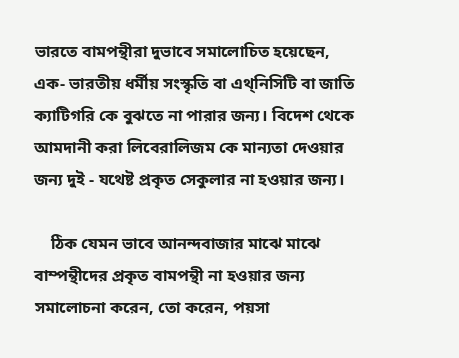ভারতে বামপন্থীরা দুভাবে সমালোচিত হয়েছেন, এক- ভারতীয় ধর্মীয় সংস্কৃতি বা এথ্নিসিটি বা জাতি ক্যাটিগরি কে বুঝতে না পারার জন্য। বিদেশ থেকে আমদানী করা লিবেরালিজম কে মান্যতা দেওয়ার জন্য দুই - যথেষ্ট প্রকৃত সেকুলার না হওয়ার জন্য।

    ঠিক যেমন ভাবে আনন্দবাজার মাঝে মাঝে বাম্পন্থীদের প্রকৃত বামপন্থী না হওয়ার জন্য সমালোচনা করেন, তো করেন, পয়সা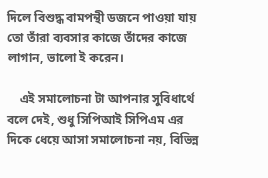দিলে বিশুদ্ধ বামপন্থী ডজনে পাওয়া যায় তো তাঁরা ব্যবসার কাজে তাঁদের কাজে লাগান, ভালো ই করেন।

    এই সমালোচনা টা আপনার সুবিধার্থে বলে দেই, শুধু সিপিআই সিপিএম এর দিকে ধেয়ে আসা সমালোচনা নয়, বিভিন্ন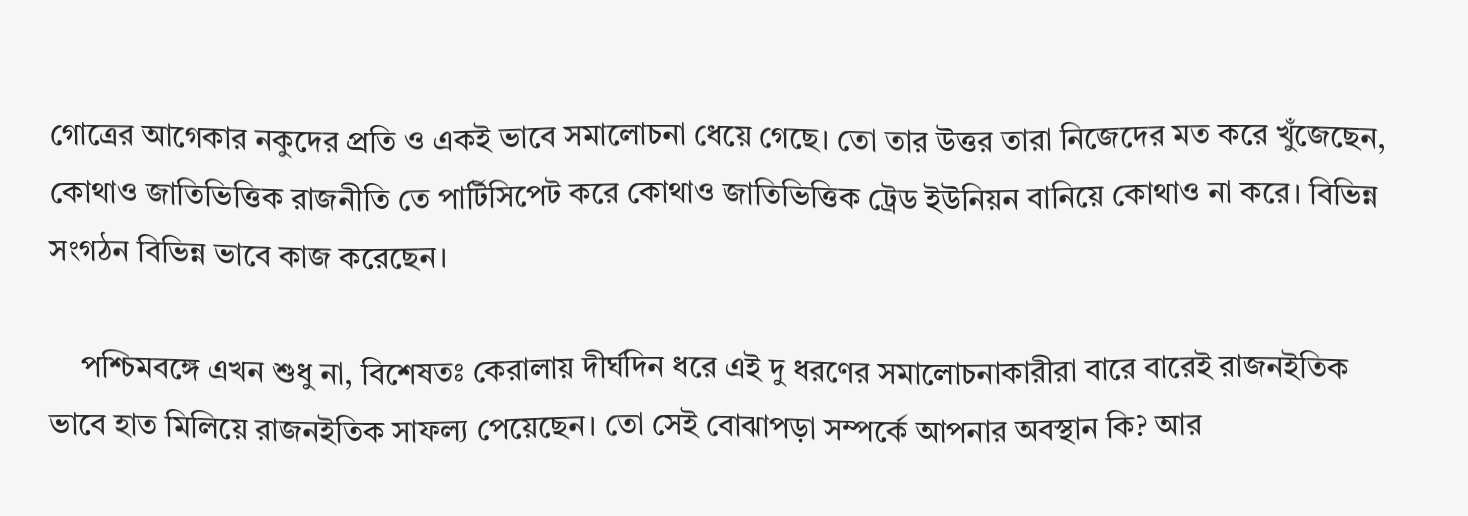গোত্রের আগেকার নকুদের প্রতি ও একই ভাবে সমালোচনা ধেয়ে গেছে। তো তার উত্তর তারা নিজেদের মত করে খুঁজেছেন, কোথাও জাতিভিত্তিক রাজনীতি তে পার্টিসিপেট করে কোথাও জাতিভিত্তিক ট্রেড ইউনিয়ন বানিয়ে কোথাও না করে। বিভিন্ন সংগঠন বিভিন্ন ভাবে কাজ করেছেন।

    পশ্চিমবঙ্গে এখন শুধু না, বিশেষতঃ কেরালায় দীর্ঘদিন ধরে এই দু ধরণের সমালোচনাকারীরা বারে বারেই রাজনইতিক ভাবে হাত মিলিয়ে রাজনইতিক সাফল্য পেয়েছেন। তো সেই বোঝাপড়া সম্পর্কে আপনার অবস্থান কি? আর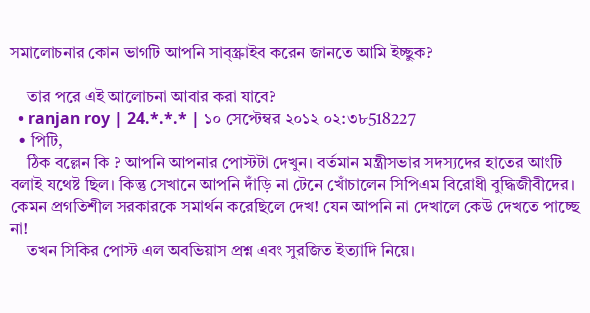সমালোচনার কোন ভাগটি আপনি সাব্স্ক্রাইব করেন জানতে আমি ইচ্ছুক?

    তার পরে এই আলোচনা আবার করা যাবে?
  • ranjan roy | 24.*.*.* | ১০ সেপ্টেম্বর ২০১২ ০২:৩৮518227
  • পিটি,
    ঠিক বল্লেন কি ? আপনি আপনার পোস্টটা দেখুন। বর্তমান মন্ত্রীসভার সদস্যদের হাতের আংটি বলাই যথেষ্ট ছিল। কিন্তু সেখানে আপনি দাঁড়ি না টেনে খোঁচালেন সিপিএম বিরোধী বুদ্ধিজীবীদের। কেমন প্রগতিশীল সরকারকে সমার্থন করেছিলে দেখ! যেন আপনি না দেখালে কেউ দেখতে পাচ্ছে না!
    তখন সিকির পোস্ট এল অবভিয়াস প্রশ্ন এবং সুরজিত ইত্যাদি নিয়ে।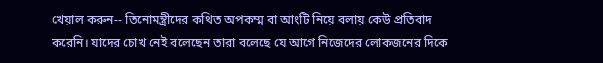খেয়াল করুন-- তিনোমন্ত্রীদের কথিত অপকম্ম বা আংটি নিয়ে বলায় কেউ প্রতিবাদ করেনি। যাদের চোখ নেই বলেছেন তারা বলেছে যে আগে নিজেদের লোকজনের দিকে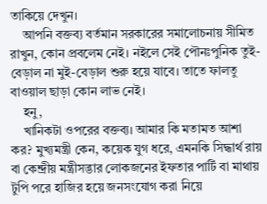তাকিয়ে দেখুন।
    আপনি বক্তব্য বর্তমান সরকারের সমালোচনায় সীমিত রাখুন, কোন প্রবলেম নেই। নইলে সেই পৌনঃপুনিক তুই-বেড়াল না মুই-বেড়াল শুরু হয়ে যাবে। তাতে ফালতু বাওয়াল ছাড়া কোন লাভ নেই।
    হনু,
    খানিকটা ওপরের বক্তব্য। আমার কি মতামত আশা কর? মুখ্যমন্ত্রী কেন, কয়েক যুগ ধরে, এমনকি সিদ্ধার্থ রায় বা কেন্দ্রীয় মন্ত্রীসব্ভার লোকজনের ইফতার পার্টি বা মাথায় টুপি পরে হাজির হয়ে জনসংযোগ করা নিয়ে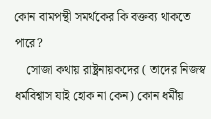কোন বামপন্থী সমর্থকের কি বক্তব্য থাকতে পারে?
    সোজা কথায় রাষ্ট্রনায়কদের ( তাদের নিজস্ব ধর্মবিশ্বাস যাই হোক না কেন) কোন ধর্মীয়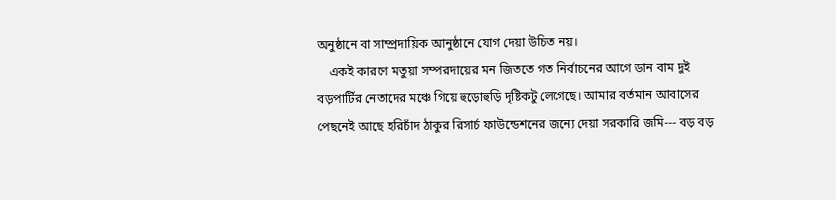অনুষ্ঠানে বা সাম্প্রদায়িক আনুষ্ঠানে যোগ দেয়া উচিত নয়।
    একই কারণে মতুয়া সম্পরদায়ের মন জিততে গত নির্বাচনের আগে ডান বাম দুই বড়পার্টির নেতাদের মঞ্চে গিয়ে হুড়োহুড়ি দৃষ্টিকটু লেগেছে। আমার বর্তমান আবাসের পেছনেই আছে হরিচাঁদ ঠাকুর রিসার্চ ফাউন্ডেশনের জন্যে দেয়া সরকারি জমি--- বড় বড়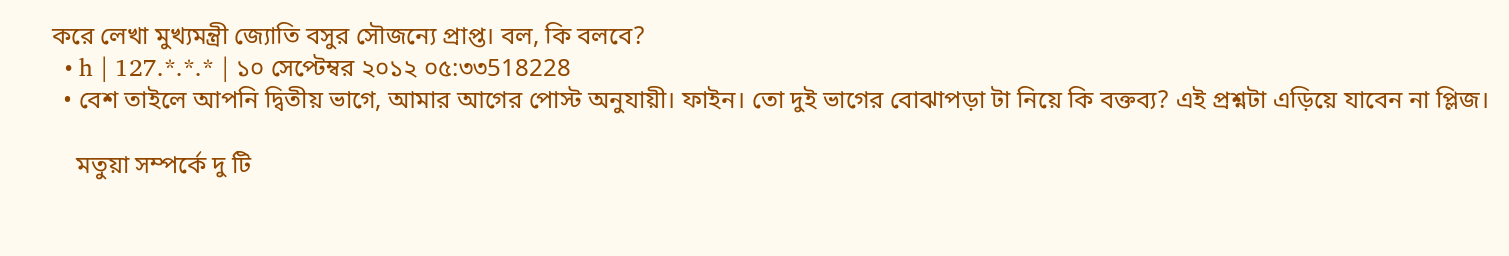করে লেখা মুখ্যমন্ত্রী জ্যোতি বসুর সৌজন্যে প্রাপ্ত। বল, কি বলবে?
  • h | 127.*.*.* | ১০ সেপ্টেম্বর ২০১২ ০৫:৩৩518228
  • বেশ তাইলে আপনি দ্বিতীয় ভাগে, আমার আগের পোস্ট অনুযায়ী। ফাইন। তো দুই ভাগের বোঝাপড়া টা নিয়ে কি বক্তব্য? এই প্রশ্নটা এড়িয়ে যাবেন না প্লিজ।

    মতুয়া সম্পর্কে দু টি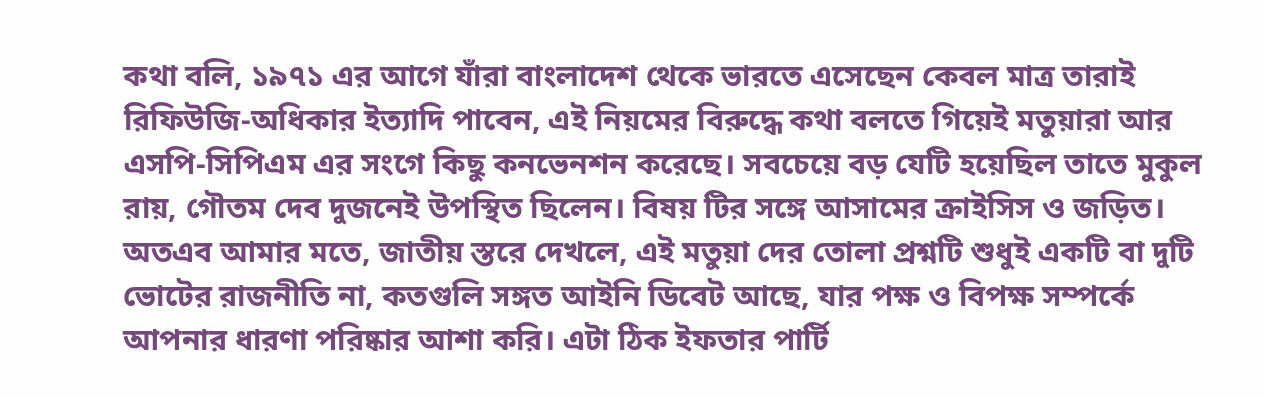কথা বলি, ১৯৭১ এর আগে যাঁরা বাংলাদেশ থেকে ভারতে এসেছেন কেবল মাত্র তারাই রিফিউজি-অধিকার ইত্যাদি পাবেন, এই নিয়মের বিরুদ্ধে কথা বলতে গিয়েই মতুয়ারা আর এসপি-সিপিএম এর সংগে কিছু কনভেনশন করেছে। সবচেয়ে বড় যেটি হয়েছিল তাতে মুকুল রায়, গৌতম দেব দুজনেই উপস্থিত ছিলেন। বিষয় টির সঙ্গে আসামের ক্রাইসিস ও জড়িত। অতএব আমার মতে, জাতীয় স্তরে দেখলে, এই মতুয়া দের তোলা প্রশ্নটি শুধুই একটি বা দুটি ভোটের রাজনীতি না, কতগুলি সঙ্গত আইনি ডিবেট আছে, যার পক্ষ ও বিপক্ষ সম্পর্কে আপনার ধারণা পরিষ্কার আশা করি। এটা ঠিক ইফতার পার্টি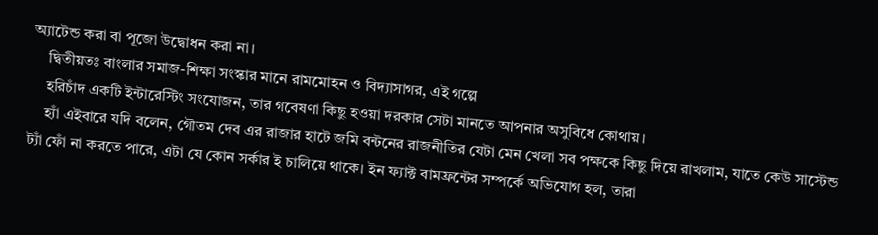অ্যাটেন্ড করা বা পূজো উদ্বোধন করা না।
    দ্বিতীয়তঃ বাংলার সমাজ-শিক্ষা সংস্কার মানে রামমোহন ও বিদ্যাসাগর, এই গল্পে
    হরিচাঁদ একটি ইন্টারেস্টিং সংযোজন, তার গবেষণা কিছু হওয়া দরকার সেটা মানতে আপনার অসুবিধে কোথায়।
    হ্যাঁ এইবারে যদি বলেন, গৌতম দেব এর রাজার হাটে জমি বন্টনের রাজনীতির যেটা মেন খেলা সব পক্ষকে কিছু দিয়ে রাখলাম, যাতে কেউ সাস্টেন্ড ট্যাঁ ফোঁ না করতে পারে, এটা যে কোন সর্কার ই চালিয়ে থাকে। ইন ফ্যাক্ট বামফ্রন্টের সম্পর্কে অভিযোগ হল, তারা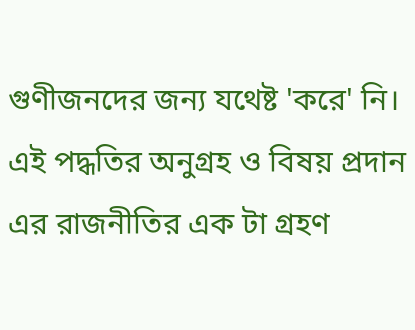গুণীজনদের জন্য যথেষ্ট 'করে' নি। এই পদ্ধতির অনুগ্রহ ও বিষয় প্রদান এর রাজনীতির এক টা গ্রহণ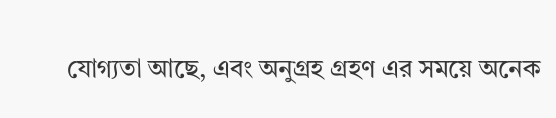যোগ্যতা আছে, এবং অনুগ্রহ গ্রহণ এর সময়ে অনেক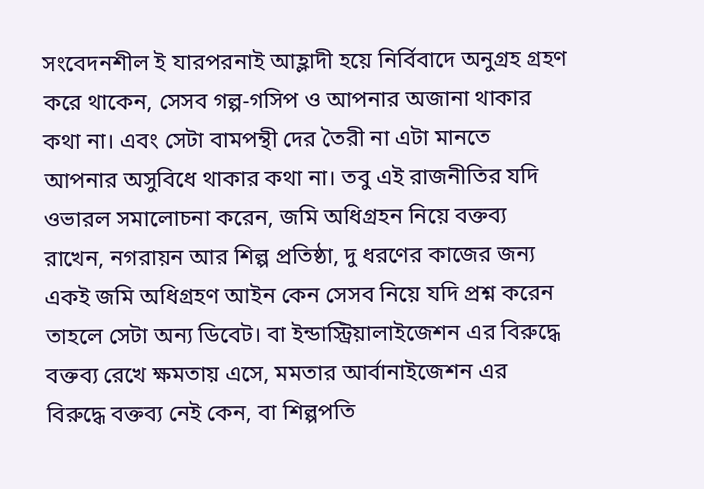সংবেদনশীল ই যারপরনাই আহ্লাদী হয়ে নির্বিবাদে অনুগ্রহ গ্রহণ করে থাকেন, সেসব গল্প-গসিপ ও আপনার অজানা থাকার কথা না। এবং সেটা বামপন্থী দের তৈরী না এটা মানতে আপনার অসুবিধে থাকার কথা না। তবু এই রাজনীতির যদি ওভারল সমালোচনা করেন, জমি অধিগ্রহন নিয়ে বক্তব্য রাখেন, নগরায়ন আর শিল্প প্রতিষ্ঠা, দু ধরণের কাজের জন্য একই জমি অধিগ্রহণ আইন কেন সেসব নিয়ে যদি প্রশ্ন করেন তাহলে সেটা অন্য ডিবেট। বা ইন্ডাস্ট্রিয়ালাইজেশন এর বিরুদ্ধে বক্তব্য রেখে ক্ষমতায় এসে, মমতার আর্বানাইজেশন এর বিরুদ্ধে বক্তব্য নেই কেন, বা শিল্পপতি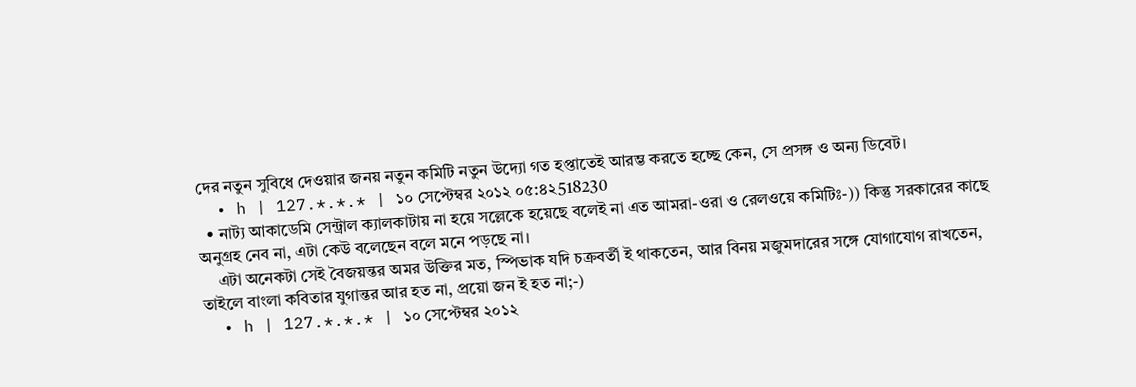দের নতুন সুবিধে দেওয়ার জনয় নতুন কমিটি নতুন উদ্যো গত হপ্তাতেই আরম্ভ করতে হচ্ছে কেন, সে প্রসঙ্গ ও অন্য ডিবেট।
  • h | 127.*.*.* | ১০ সেপ্টেম্বর ২০১২ ০৫:৪২518230
  • নাট্য আকাডেমি সেন্ট্রাল ক্যালকাটায় না হয়ে সল্লেকে হয়েছে বলেই না এত আমরা-ওরা ও রেলওয়ে কমিটিঃ-)) কিন্তু সরকারের কাছে অনুগ্রহ নেব না, এটা কেউ বলেছেন বলে মনে পড়ছে না।
    এটা অনেকটা সেই বৈজয়ন্তর অমর উক্তির মত, স্পিভাক যদি চক্রবর্তী ই থাকতেন, আর বিনয় মজুমদারের সঙ্গে যোগাযোগ রাখতেন, তাইলে বাংলা কবিতার যুগান্তর আর হত না, প্রয়ো জন ই হত না;-)
  • h | 127.*.*.* | ১০ সেপ্টেম্বর ২০১২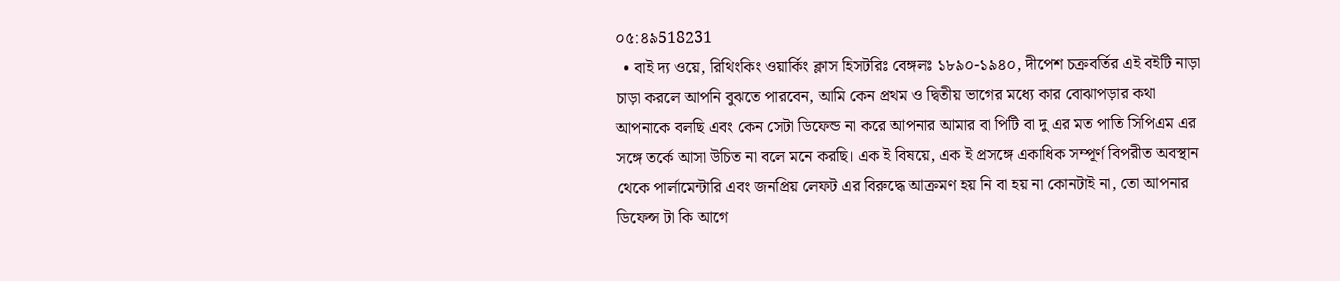০৫:৪৯518231
  • বাই দ্য ওয়ে, রিথিংকিং ওয়ার্কিং ক্লাস হিসটরিঃ বেঙ্গলঃ ১৮৯০-১৯৪০, দীপেশ চক্রবর্তির এই বইটি নাড়া চাড়া করলে আপনি বুঝতে পারবেন, আমি কেন প্রথম ও দ্বিতীয় ভাগের মধ্যে কার বোঝাপড়ার কথা আপনাকে বলছি এবং কেন সেটা ডিফেন্ড না করে আপনার আমার বা পিটি বা দু এর মত পাতি সিপিএম এর সঙ্গে তর্কে আসা উচিত না বলে মনে করছি। এক ই বিষয়ে, এক ই প্রসঙ্গে একাধিক সম্পূর্ণ বিপরীত অবস্থান থেকে পার্লামেন্টারি এবং জনপ্রিয় লেফট এর বিরুদ্ধে আক্রমণ হয় নি বা হয় না কোনটাই না, তো আপনার ডিফেন্স টা কি আগে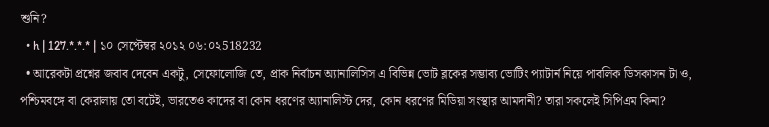শুনি?
  • h | 127.*.*.* | ১০ সেপ্টেম্বর ২০১২ ০৬:০২518232
  • আরেকটা প্রশ্নের জবাব দেবেন একটু, সেফোলোজি তে, প্রাক নির্বাচন অ্যানালিসিস এ বিভিন্ন ভোট ব্লকের সম্ভাব্য ভোটিং প্যাটার্ন নিয়ে পাবলিক ডিসকাসন টা ও, পশ্চিমবঙ্গে বা কেরালায় তো বটেই, ভারতেও কাদের বা কোন ধরণের অ্যানালিস্ট দের, কোন ধরণের মিডিয়া সংস্থার আমদানী? তারা সকলেই সিপিএম কিনা?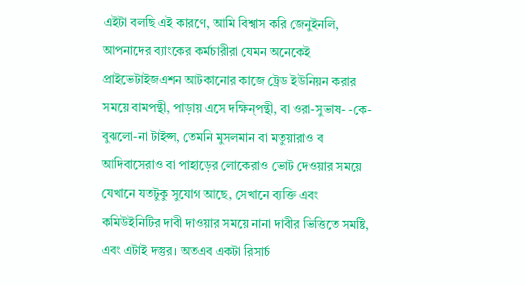এইটা বলছি এই কারণে, আমি বিশ্বাস করি জেনুইনলি, আপনাদের ব্যাংকের কর্মচারীরা যেমন অনেকেই প্রাইভেটাইজএশন আটকানোর কাজে ট্রেড ইউনিয়ন করার সময়ে বামপন্থী, পাড়ায় এসে দক্ষিন্পন্থী, বা ওরা-সুভাষ- -কে-বুঝলো-না টাইপ্স, তেমনি মুসলমান বা মতুয়ারাও ব আদিবাসেরাও বা পাহাড়ের লোকেরাও ভোট দেওয়ার সময়ে যেখানে যতটুকু সুযোগ আছে, সেখানে ব্যক্তি এবং কমিউইনিটির দাবী দাওয়ার সময়ে নানা দাবীর ভিত্তিতে সমষ্টি, এবং এটাই দস্তুর। অতএব একটা রিসার্চ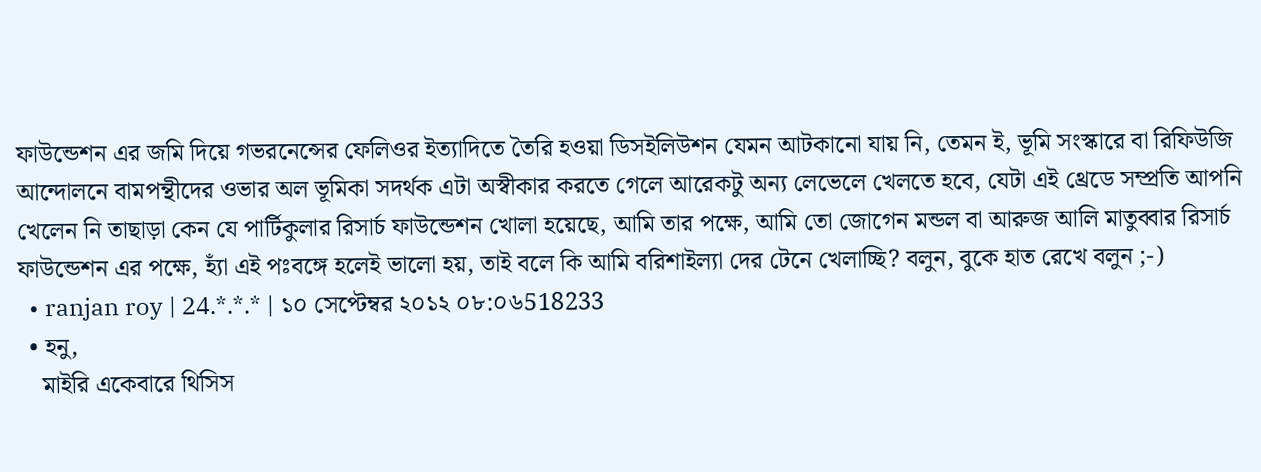ফাউন্ডেশন এর জমি দিয়ে গভরনেন্সের ফেলিওর ইত্যাদিতে তৈরি হওয়া ডিসইলিউশন যেমন আটকানো যায় নি, তেমন ই, ভূমি সংস্কারে বা রিফিউজি আন্দোলনে বামপন্থীদের ওভার অল ভূমিকা সদর্থক এটা অস্বীকার করতে গেলে আরেকটু অন্য লেভেলে খেলতে হবে, যেটা এই থ্রেডে সম্প্রতি আপনি খেলেন নি তাছাড়া কেন যে পার্টিকুলার রিসার্চ ফাউন্ডেশন খোলা হয়েছে, আমি তার পক্ষে, আমি তো জোগেন মন্ডল বা আরুজ আলি মাতুব্বার রিসার্চ ফাউন্ডেশন এর পক্ষে, হ্যাঁ এই পঃবঙ্গে হলেই ভালো হয়, তাই বলে কি আমি বরিশাইল্যা দের টেনে খেলাচ্ছি? বলুন, বুকে হাত রেখে বলুন ;-)
  • ranjan roy | 24.*.*.* | ১০ সেপ্টেম্বর ২০১২ ০৮:০৬518233
  • হনু,
    মাইরি একেবারে থিসিস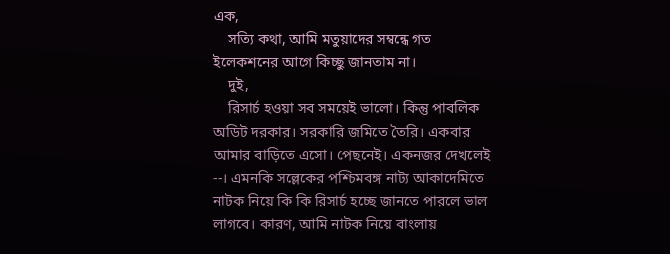এক,
    সত্যি কথা, আমি মতুয়াদের সম্বন্ধে গত ইলেকশনের আগে কিচ্ছু জানতাম না।
    দুই,
    রিসার্চ হওয়া সব সময়েই ভালো। কিন্তু পাবলিক অডিট দরকার। সরকারি জমিতে তৈরি। একবার আমার বাড়িতে এসো। পেছনেই। একনজর দেখলেই --। এমনকি সল্লেকের পশ্চিমবঙ্গ নাট্য আকাদেমিতে নাটক নিয়ে কি কি রিসার্চ হচ্ছে জানতে পারলে ভাল লাগবে। কারণ, আমি নাটক নিয়ে বাংলায়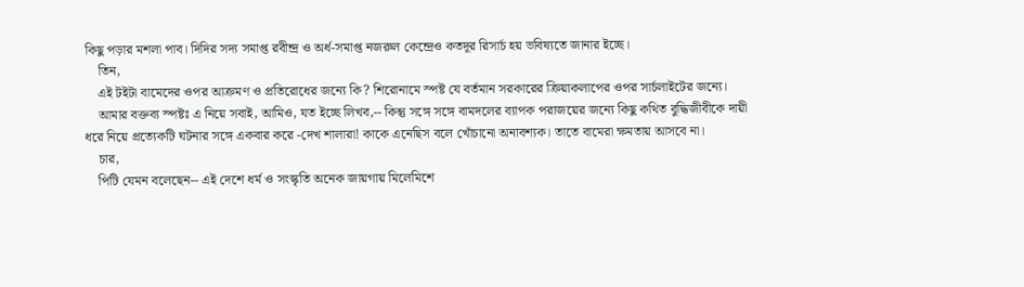কিছু পড়ার মশলা পাব। দিদির সদ্য সমাপ্ত রবীন্দ্র ও অর্ধ-সমাপ্ত নজরুল কেন্দ্রেও কতদূর রিসার্চ হয় ভবিষ্যতে জানার ইচ্ছে।
    তিন,
    এই টইটা বামেদের ওপর আক্রমণ ও প্রতিরোধের জন্যে কি? শিরোনামে স্পষ্ট যে বর্তমান সরকারের ক্রিয়াকলাপের ওপর সার্চলাইটের জন্যে।
    আমার বক্তব্য স্পষ্টঃ এ নিয়ে সবাই, আমিও, যত ইচ্ছে লিখব,-- কিন্তু সঙ্গে সঙ্গে বামদলের ব্যাপক পরাজয়ের জন্যে কিছু কথিত বুদ্ধিজীবীকে দায়ী ধরে নিয়ে প্রত্যেকটি ঘটনার সঙ্গে একবার করে -দেখ শালারা! কাকে এনেছিস বলে খোঁচানো অনাবশ্যক। তাতে বামেরা ক্ষমতায় আসবে না।
    চার,
    পিটি যেমন বলেছেন-- এই দেশে ধর্ম ও সংস্কৃতি অনেক জায়গায় মিলেমিশে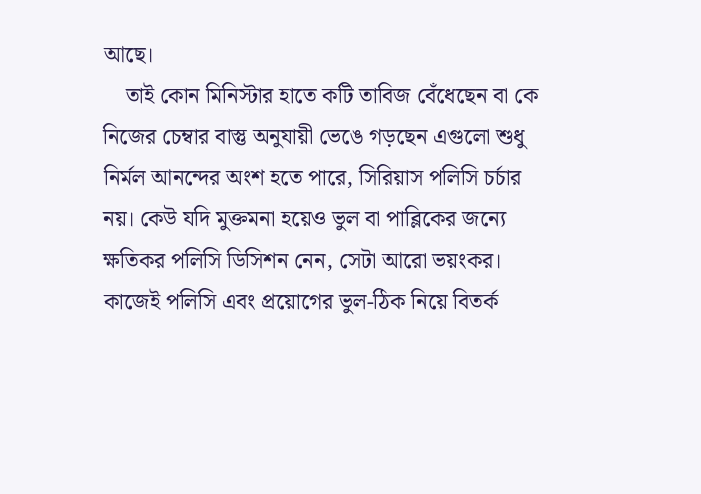আছে।
    তাই কোন মিনিস্টার হাতে কটি তাবিজ বেঁধেছেন বা কে নিজের চেম্বার বাস্তু অনুযায়ী ভেঙে গড়ছেন এগুলো শুধু নির্মল আনন্দের অংশ হতে পারে, সিরিয়াস পলিসি চর্চার নয়। কেউ যদি মুক্তমনা হয়েও ভুল বা পাব্লিকের জন্যে ক্ষতিকর পলিসি ডিসিশন নেন, সেটা আরো ভয়ংকর। কাজেই পলিসি এবং প্রয়োগের ভুল-ঠিক নিয়ে বিতর্ক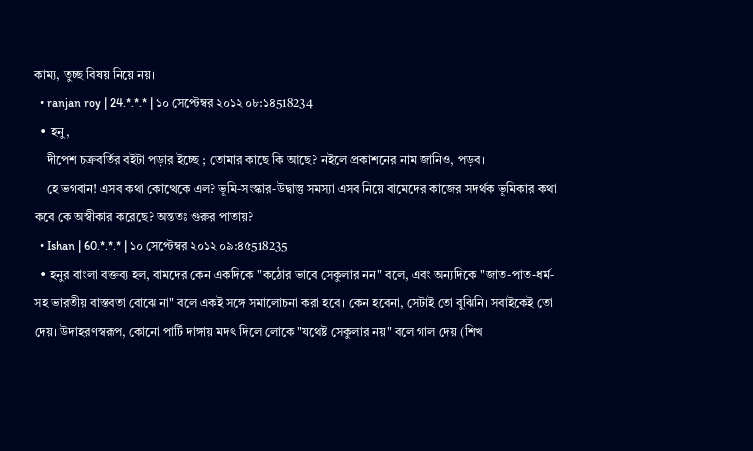কাম্য, তুচ্ছ বিষয় নিয়ে নয়।
  • ranjan roy | 24.*.*.* | ১০ সেপ্টেম্বর ২০১২ ০৮:১৪518234
  • হনু,
    দীপেশ চক্রবর্তির বইটা পড়ার ইচ্ছে ; তোমার কাছে কি আছে? নইলে প্রকাশনের নাম জানিও, পড়ব।
    হে ভগবান! এসব কথা কোত্থেকে এল? ভূমি-সংস্কার-উদ্বাস্তু সমস্যা এসব নিয়ে বামেদের কাজের সদর্থক ভূমিকার কথা কবে কে অস্বীকার করেছে? অন্ততঃ গুরুর পাতায়?
  • Ishan | 60.*.*.* | ১০ সেপ্টেম্বর ২০১২ ০৯:৪৫518235
  • হনুর বাংলা বক্তব্য হল, বামদের কেন একদিকে "কঠোর ভাবে সেকুলার নন" বলে, এবং অন্যদিকে "জাত-পাত-ধর্ম-সহ ভারতীয় বাস্তবতা বোঝে না" বলে একই সঙ্গে সমালোচনা করা হবে। কেন হবেনা, সেটাই তো বুঝিনি। সবাইকেই তো দেয়। উদাহরণস্বরূপ, কোনো পার্টি দাঙ্গায় মদৎ দিলে লোকে "যথেষ্ট সেকুলার নয়" বলে গাল দেয় (শিখ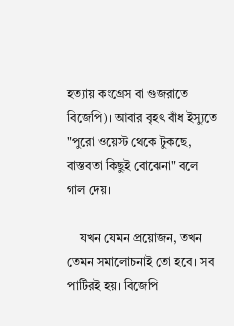হত্যায় কংগ্রেস বা গুজরাতে বিজেপি)। আবার বৃহৎ বাঁধ ইস্যুতে "পুরো ওয়েস্ট থেকে টুকছে, বাস্তবতা কিছুই বোঝেনা" বলে গাল দেয়।

    যখন যেমন প্রয়োজন, তখন তেমন সমালোচনাই তো হবে। সব পার্টিরই হয়। বিজেপি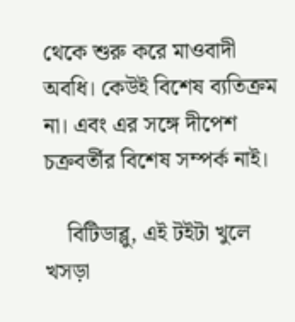থেকে শুরু করে মাওবাদী অবধি। কেউই বিশেষ ব্যতিক্রম না। এবং এর সঙ্গে দীপেশ চক্রবর্তীর বিশেষ সম্পর্ক নাই।

    বিটিডাব্লু, এই টইটা খুলে খসড়া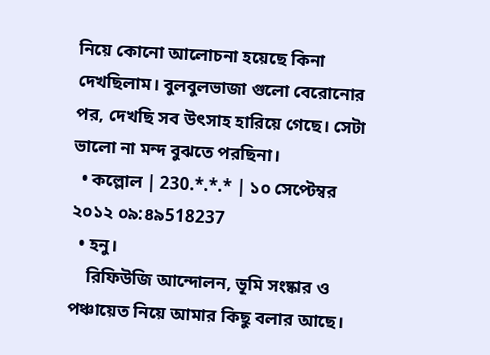নিয়ে কোনো আলোচনা হয়েছে কিনা দেখছিলাম। বুলবুলভাজা গুলো বেরোনোর পর, দেখছি সব উৎসাহ হারিয়ে গেছে। সেটা ভালো না মন্দ বুঝতে পরছিনা।
  • কল্লোল | 230.*.*.* | ১০ সেপ্টেম্বর ২০১২ ০৯:৪৯518237
  • হনু।
    রিফিউজি আন্দোলন, ভূমি সংষ্কার ও পঞ্চায়েত নিয়ে আমার কিছু বলার আছে।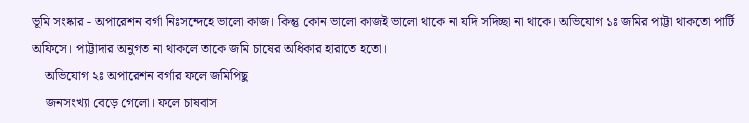ভূমি সংষ্কার - অপারেশন বর্গা নিঃসন্দেহে ভালো কাজ। কিন্তু কোন ভালো কাজই ভালো থাকে না যদি সদিচ্ছা না থাকে। অভিযোগ ১ঃ জমির পাট্টা থাকতো পার্টি অফিসে। পাট্টাদার অনুগত না থাকলে তাকে জমি চাষের অধিকার হারাতে হতো।
    অভিযোগ ২ঃ অপারেশন বর্গার ফলে জমিপিছু
    জনসংখ্যা বেড়ে গেলো। ফলে চাষবাস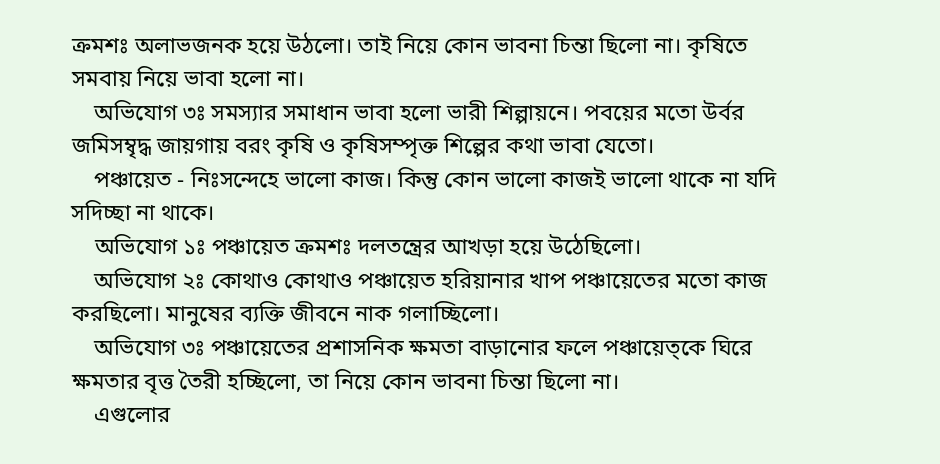ক্রমশঃ অলাভজনক হয়ে উঠলো। তাই নিয়ে কোন ভাবনা চিন্তা ছিলো না। কৃষিতে সমবায় নিয়ে ভাবা হলো না।
    অভিযোগ ৩ঃ সমস্যার সমাধান ভাবা হলো ভারী শিল্পায়নে। পবয়ের মতো উর্বর জমিসম্বৃদ্ধ জায়গায় বরং কৃষি ও কৃষিসম্পৃক্ত শিল্পের কথা ভাবা যেতো।
    পঞ্চায়েত - নিঃসন্দেহে ভালো কাজ। কিন্তু কোন ভালো কাজই ভালো থাকে না যদি সদিচ্ছা না থাকে।
    অভিযোগ ১ঃ পঞ্চায়েত ক্রমশঃ দলতন্ত্রের আখড়া হয়ে উঠেছিলো।
    অভিযোগ ২ঃ কোথাও কোথাও পঞ্চায়েত হরিয়ানার খাপ পঞ্চায়েতের মতো কাজ করছিলো। মানুষের ব্যক্তি জীবনে নাক গলাচ্ছিলো।
    অভিযোগ ৩ঃ পঞ্চায়েতের প্রশাসনিক ক্ষমতা বাড়ানোর ফলে পঞ্চায়েত্কে ঘিরে ক্ষমতার বৃত্ত তৈরী হচ্ছিলো, তা নিয়ে কোন ভাবনা চিন্তা ছিলো না।
    এগুলোর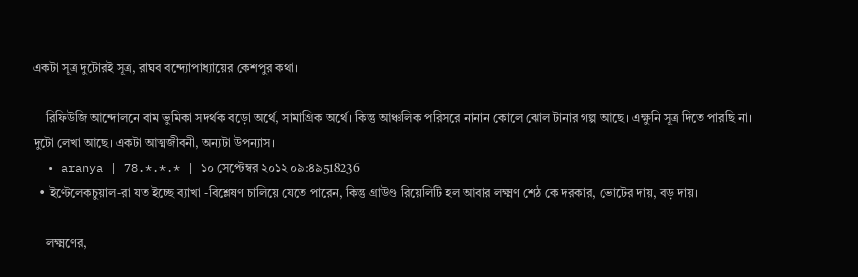একটা সূত্র দুটোরই সূত্র, রাঘব বন্দ্যোপাধ্যায়ের কেশপুর কথা।

    রিফিউজি আন্দোলনে বাম ভুমিকা সদর্থক বড়ো অর্থে, সামাগ্রিক অর্থে। কিন্তু আঞ্চলিক পরিসরে নানান কোলে ঝোল টানার গল্প আছে। এক্ষুনি সূত্র দিতে পারছি না। দুটো লেখা আছে। একটা আত্মজীবনী, অন্যটা উপন্যাস।
  • aranya | 78.*.*.* | ১০ সেপ্টেম্বর ২০১২ ০৯:৪৯518236
  • ইণ্টেলেকচুয়াল-রা যত ইচ্ছে ব্যাখা -বিশ্লেষণ চালিয়ে যেতে পারেন, কিন্তু গ্রাউণ্ড রিয়েলিটি হল আবার লক্ষ্মণ শেঠ কে দরকার, ভোটের দায়, বড় দায়।

    লক্ষ্মণের,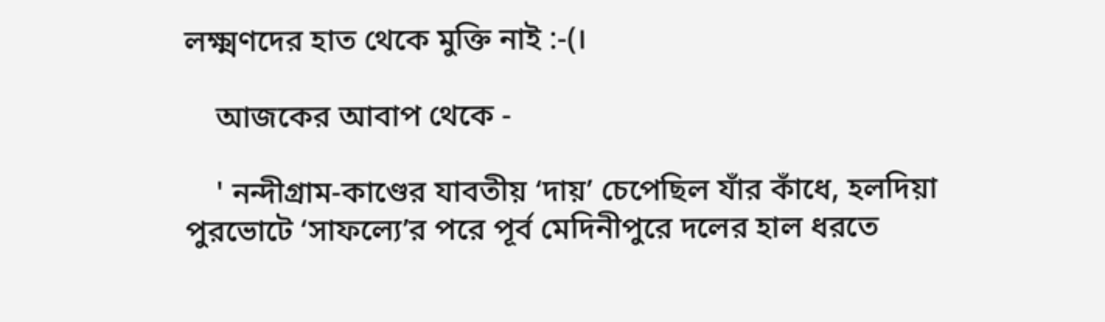লক্ষ্মণদের হাত থেকে মুক্তি নাই :-(।

    আজকের আবাপ থেকে -

    ' নন্দীগ্রাম-কাণ্ডের যাবতীয় ‘দায়’ চেপেছিল যাঁর কাঁধে, হলদিয়া পুরভোটে ‘সাফল্যে’র পরে পূর্ব মেদিনীপুরে দলের হাল ধরতে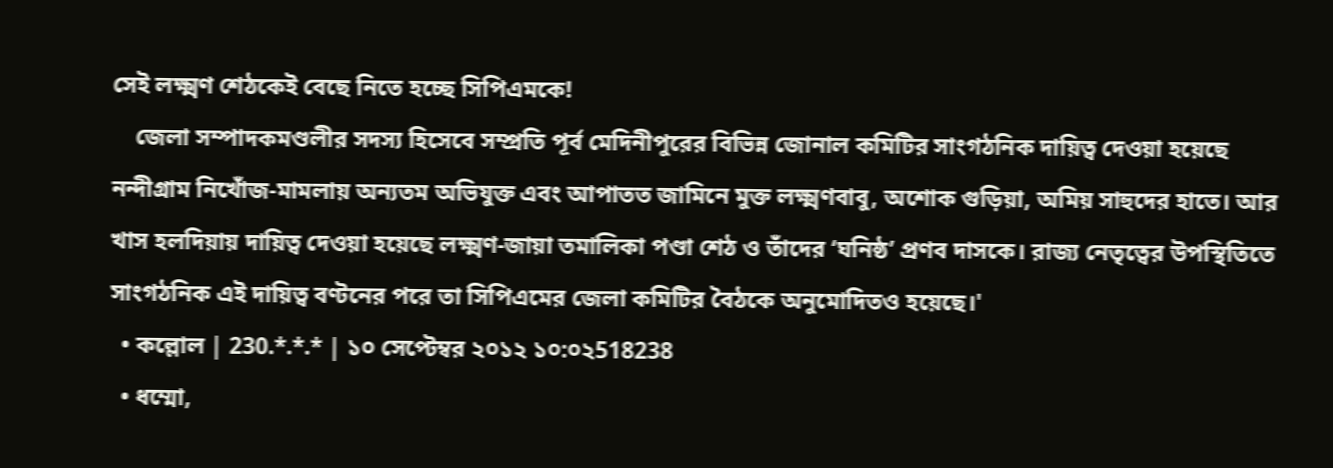সেই লক্ষ্মণ শেঠকেই বেছে নিতে হচ্ছে সিপিএমকে!
    জেলা সম্পাদকমণ্ডলীর সদস্য হিসেবে সম্প্রতি পূর্ব মেদিনীপুরের বিভিন্ন জোনাল কমিটির সাংগঠনিক দায়িত্ব দেওয়া হয়েছে নন্দীগ্রাম নিখোঁজ-মামলায় অন্যতম অভিযুক্ত এবং আপাতত জামিনে মুক্ত লক্ষ্মণবাবু, অশোক গুড়িয়া, অমিয় সাহুদের হাতে। আর খাস হলদিয়ায় দায়িত্ব দেওয়া হয়েছে লক্ষ্মণ-জায়া তমালিকা পণ্ডা শেঠ ও তাঁদের ‘ঘনিষ্ঠ’ প্রণব দাসকে। রাজ্য নেতৃত্বের উপস্থিতিতে সাংগঠনিক এই দায়িত্ব বণ্টনের পরে তা সিপিএমের জেলা কমিটির বৈঠকে অনুমোদিতও হয়েছে।'
  • কল্লোল | 230.*.*.* | ১০ সেপ্টেম্বর ২০১২ ১০:০২518238
  • ধম্মো,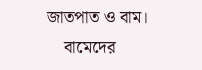জাতপাত ও বাম।
    বামেদের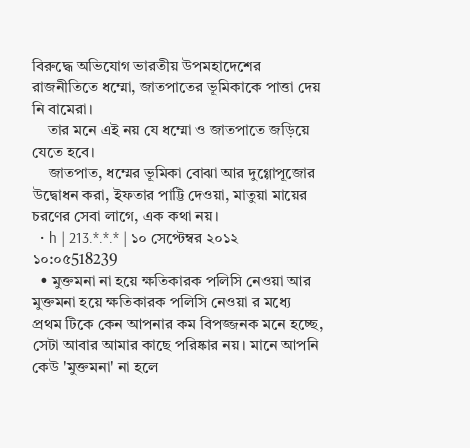বিরুদ্ধে অভিযোগ ভারতীয় উপমহাদেশের রাজনীতিতে ধম্মো, জাতপাতের ভূমিকাকে পাত্তা দেয় নি বামেরা।
    তার মনে এই নয় যে ধম্মো ও জাতপাতে জড়িয়ে যেতে হবে।
    জাতপাত, ধম্মের ভূমিকা বোঝা আর দুগ্গোপূজোর উদ্বোধন করা, ইফতার পাট্টি দেওয়া, মাতুয়া মায়ের চরণের সেবা লাগে, এক কথা নয়।
  • h | 213.*.*.* | ১০ সেপ্টেম্বর ২০১২ ১০:০৫518239
  • মুক্তমনা না হয়ে ক্ষতিকারক পলিসি নেওয়া আর মুক্তমনা হয়ে ক্ষতিকারক পলিসি নেওয়া র মধ্যে প্রথম টিকে কেন আপনার কম বিপজ্জনক মনে হচ্ছে, সেটা আবার আমার কাছে পরিষ্কার নয়। মানে আপনি কেউ 'মুক্তমনা' না হলে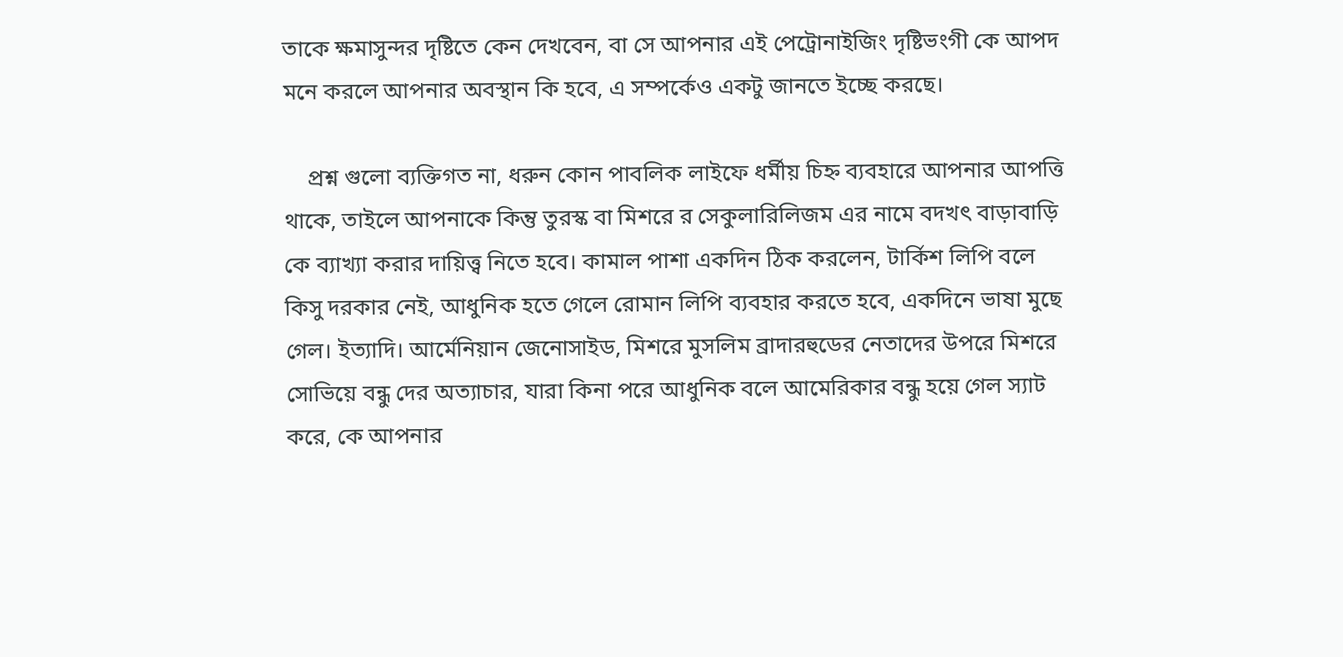তাকে ক্ষমাসুন্দর দৃষ্টিতে কেন দেখবেন, বা সে আপনার এই পেট্রোনাইজিং দৃষ্টিভংগী কে আপদ মনে করলে আপনার অবস্থান কি হবে, এ সম্পর্কেও একটু জানতে ইচ্ছে করছে।

    প্রশ্ন গুলো ব্যক্তিগত না, ধরুন কোন পাবলিক লাইফে ধর্মীয় চিহ্ন ব্যবহারে আপনার আপত্তি থাকে, তাইলে আপনাকে কিন্তু তুরস্ক বা মিশরে র সেকুলারিলিজম এর নামে বদখৎ বাড়াবাড়ি কে ব্যাখ্যা করার দায়িত্ত্ব নিতে হবে। কামাল পাশা একদিন ঠিক করলেন, টার্কিশ লিপি বলে কিসু দরকার নেই, আধুনিক হতে গেলে রোমান লিপি ব্যবহার করতে হবে, একদিনে ভাষা মুছে গেল। ইত্যাদি। আর্মেনিয়ান জেনোসাইড, মিশরে মুসলিম ব্রাদারহুডের নেতাদের উপরে মিশরে সোভিয়ে বন্ধু দের অত্যাচার, যারা কিনা পরে আধুনিক বলে আমেরিকার বন্ধু হয়ে গেল স্যাট করে, কে আপনার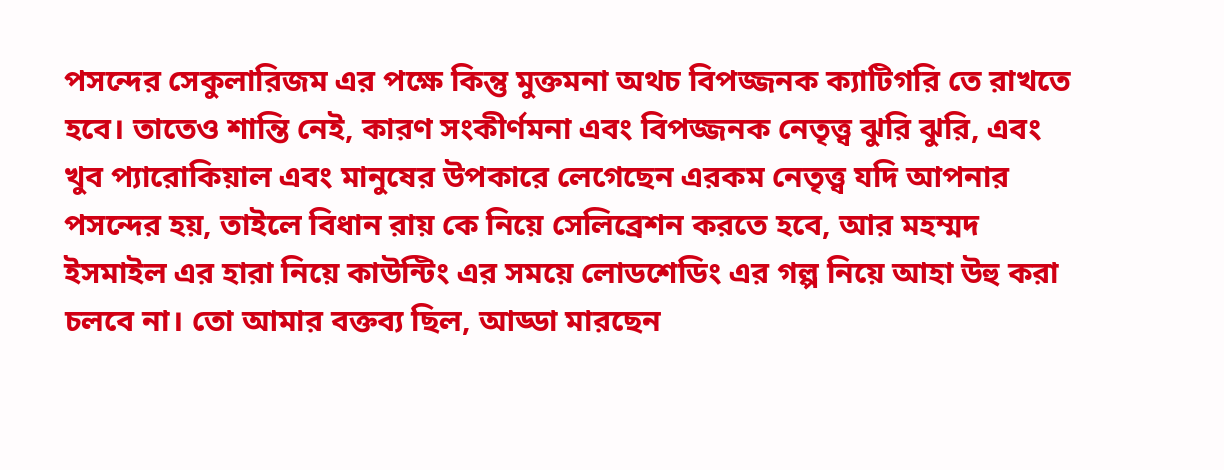পসন্দের সেকুলারিজম এর পক্ষে কিন্তু মুক্তমনা অথচ বিপজ্জনক ক্যাটিগরি তে রাখতে হবে। তাতেও শান্তি নেই, কারণ সংকীর্ণমনা এবং বিপজ্জনক নেতৃত্ত্ব ঝুরি ঝুরি, এবং খুব প্যারোকিয়াল এবং মানুষের উপকারে লেগেছেন এরকম নেতৃত্ত্ব যদি আপনার পসন্দের হয়, তাইলে বিধান রায় কে নিয়ে সেলিব্রেশন করতে হবে, আর মহম্মদ ইসমাইল এর হারা নিয়ে কাউন্টিং এর সময়ে লোডশেডিং এর গল্প নিয়ে আহা উহু করা চলবে না। তো আমার বক্তব্য ছিল, আড্ডা মারছেন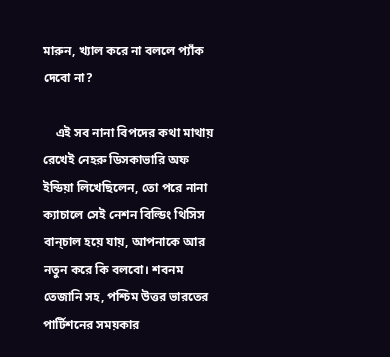মারুন, খ্যাল করে না বললে প্যাঁক দেবো না?

    এই সব নানা বিপদের কথা মাথায় রেখেই নেহরু ডিসকাভারি অফ ইন্ডিয়া লিখেছিলেন, তো পরে নানা ক্যাচালে সেই নেশন বিল্ডিং থিসিস বান্চাল হয়ে যায়, আপনাকে আর নতুন করে কি বলবো। শবনম তেজানি সহ, পশ্চিম উত্তর ভারতের পার্টিশনের সময়কার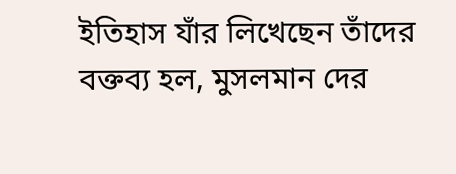ইতিহাস যাঁর লিখেছেন তাঁদের বক্তব্য হল, মুসলমান দের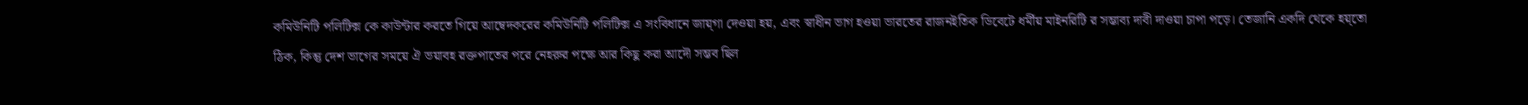কমিউনিটি পলিটিক্স কে কাউন্টার করতে গিয়ে আম্বেদকরের কমিউনিটি পলিটিক্স এ সংবিধানে জায়্গা দেওয়া হয়, এবং স্বাধীন ভাগ হওয়া ভারতের রাজনইতিক ডিবেটে ধর্মীয় মাইনরিটি র সম্ভাব্য দাবী দাওয়া চাপা পড়ে। তেজানি একদি থেকে হয়্তো ঠিক, কিন্তু দেশ ভাগের সময়ে ঐ ভয়াবহ রক্তপাতের পরে নেহরুর পক্ষে আর কিছু করা আদৌ সম্ভব ছিল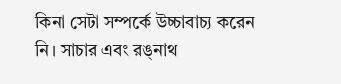কিনা সেটা সম্পর্কে উচ্চাবাচ্য করেন নি। সাচার এবং রঙ্নাথ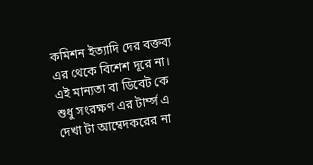কমিশন ইত্যাদি দের বক্তব্য এর থেকে বিশেশ দূরে না। এই মান্যতা বা ডিবেট কে শুধু সংরক্ষণ এর টার্ম্স এ দেখা টা আম্বেদকরের না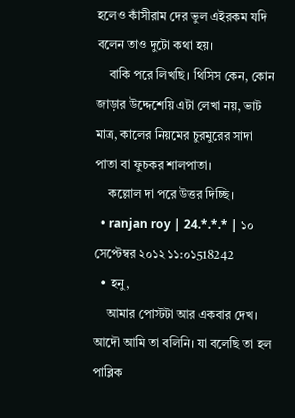হলেও কাঁসীরাম দের ভুল এইরকম যদি বলেন তাও দুটো কথা হয়।
    বাকি পরে লিখছি। থিসিস কেন, কোন জাড়ার উদ্দেশেয়ি এটা লেখা নয়, ভাট মাত্র, কালের নিয়মের চুরমুরের সাদা পাতা বা ফুচকর শালপাতা।
    কল্লোল দা পরে উত্তর দিচ্ছি।
  • ranjan roy | 24.*.*.* | ১০ সেপ্টেম্বর ২০১২ ১১:০১518242
  • হনু,
    আমার পোস্টটা আর একবার দেখ। আদৌ আমি তা বলিনি। যা বলেছি তা হল পাব্লিক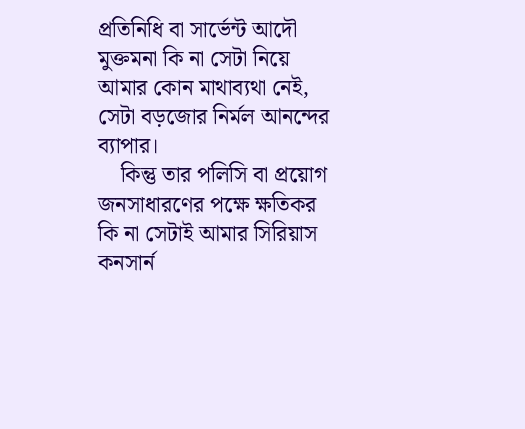প্রতিনিধি বা সার্ভেন্ট আদৌ মুক্তমনা কি না সেটা নিয়ে আমার কোন মাথাব্যথা নেই, সেটা বড়জোর নির্মল আনন্দের ব্যাপার।
    কিন্তু তার পলিসি বা প্রয়োগ জনসাধারণের পক্ষে ক্ষতিকর কি না সেটাই আমার সিরিয়াস কনসার্ন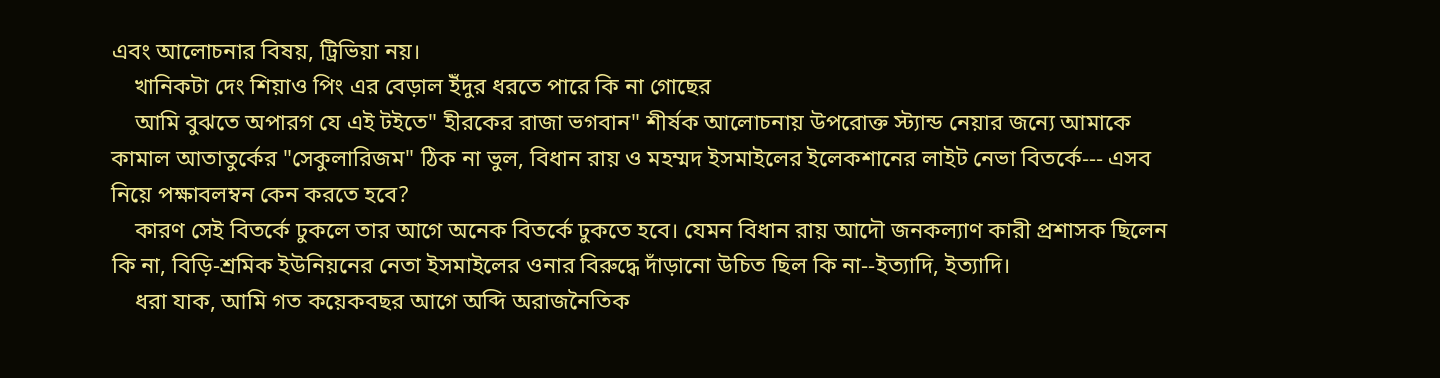এবং আলোচনার বিষয়, ট্রিভিয়া নয়।
    খানিকটা দেং শিয়াও পিং এর বেড়াল ইঁদুর ধরতে পারে কি না গোছের
    আমি বুঝতে অপারগ যে এই টইতে" হীরকের রাজা ভগবান" শীর্ষক আলোচনায় উপরোক্ত স্ট্যান্ড নেয়ার জন্যে আমাকে কামাল আতাতুর্কের "সেকুলারিজম" ঠিক না ভুল, বিধান রায় ও মহম্মদ ইসমাইলের ইলেকশানের লাইট নেভা বিতর্কে--- এসব নিয়ে পক্ষাবলম্বন কেন করতে হবে?
    কারণ সেই বিতর্কে ঢুকলে তার আগে অনেক বিতর্কে ঢুকতে হবে। যেমন বিধান রায় আদৌ জনকল্যাণ কারী প্রশাসক ছিলেন কি না, বিড়ি-শ্রমিক ইউনিয়নের নেতা ইসমাইলের ওনার বিরুদ্ধে দাঁড়ানো উচিত ছিল কি না--ইত্যাদি, ইত্যাদি।
    ধরা যাক, আমি গত কয়েকবছর আগে অব্দি অরাজনৈতিক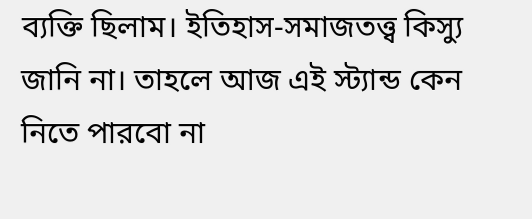ব্যক্তি ছিলাম। ইতিহাস-সমাজতত্ত্ব কিস্যু জানি না। তাহলে আজ এই স্ট্যান্ড কেন নিতে পারবো না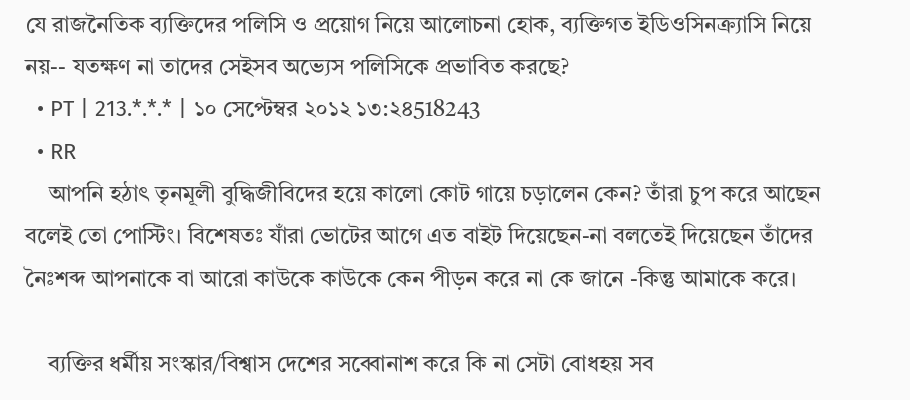যে রাজনৈতিক ব্যক্তিদের পলিসি ও প্রয়োগ নিয়ে আলোচনা হোক, ব্যক্তিগত ইডিওসিনক্র্যাসি নিয়ে নয়-- যতক্ষণ না তাদের সেইসব অভ্যেস পলিসিকে প্রভাবিত করছে?
  • PT | 213.*.*.* | ১০ সেপ্টেম্বর ২০১২ ১৩:২৪518243
  • RR
    আপনি হঠাৎ তৃনমূলী বুদ্ধিজীবিদের হয়ে কালো কোট গায়ে চড়ালেন কেন? তাঁরা চুপ করে আছেন বলেই তো পোস্টিং। বিশেষতঃ যাঁরা ভোটের আগে এত বাইট দিয়েছেন-না বলতেই দিয়েছেন তাঁদের নৈঃশব্দ আপনাকে বা আরো কাউকে কাউকে কেন পীড়ন করে না কে জানে -কিন্তু আমাকে করে।

    ব্যক্তির ধর্মীয় সংস্কার/বিশ্বাস দেশের সব্বোনাশ করে কি না সেটা বোধহয় সব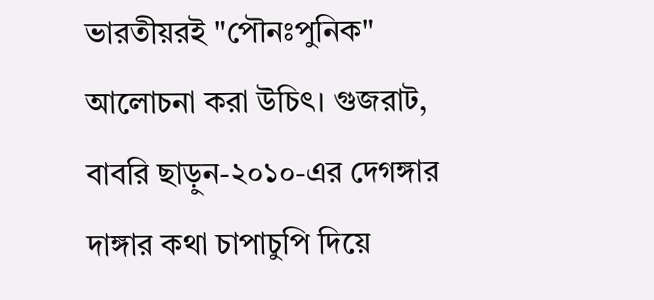ভারতীয়রই "পৌনঃপুনিক" আলোচনা করা উচিৎ। গুজরাট, বাবরি ছাড়ুন-২০১০-এর দেগঙ্গার দাঙ্গার কথা চাপাচুপি দিয়ে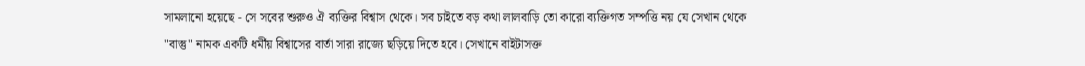সামলানো হয়েছে - সে সবের শুরুও ঐ ব্যক্তির বিশ্বাস থেকে। সব চাইতে বড় কথা লালবাড়ি তো কারো ব্যক্তিগত সম্পত্তি নয় যে সেখান থেকে "বাস্তু" নামক একটি ধর্মীয় বিশ্বাসের বার্তা সারা রাজ্যে ছড়িয়ে দিতে হবে। সেখানে বাইটাসক্ত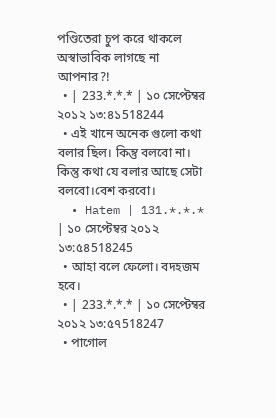পণ্ডিতেরা চুপ করে থাকলে অস্বাভাবিক লাগছে না আপনার?!
  • | 233.*.*.* | ১০ সেপ্টেম্বর ২০১২ ১৩:৪১518244
  • এই খানে অনেক গুলো কথা বলার ছিল। কিন্তু বলবো না। কিন্তু কথা যে বলার আছে সেটা বলবো।বেশ করবো।
  • Hatem | 131.*.*.* | ১০ সেপ্টেম্বর ২০১২ ১৩:৫৪518245
  • আহা বলে ফেলো। বদহজম হবে।
  • | 233.*.*.* | ১০ সেপ্টেম্বর ২০১২ ১৩:৫৭518247
  • পাগোল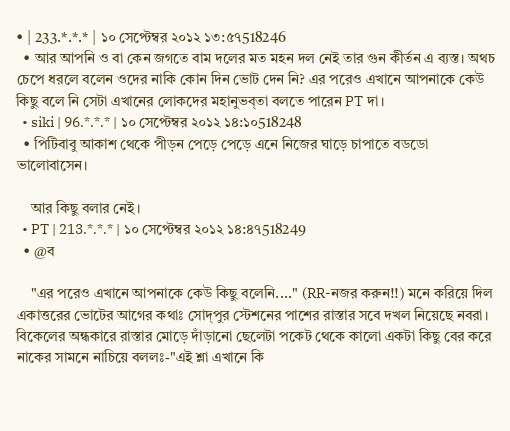• | 233.*.*.* | ১০ সেপ্টেম্বর ২০১২ ১৩:৫৭518246
  • আর আপনি ও বা কেন জগতে বাম দলের মত মহন দল নেই তার গুন কীর্তন এ ব্যস্ত। অথচ চেপে ধরলে বলেন ওদের নাকি কোন দিন ভোট দেন নি? এর পরেও এখানে আপনাকে কেউ কিছু বলে নি সেটা এখানের লোকদের মহানুভব্তা বলতে পারেন PT দা।
  • siki | 96.*.*.* | ১০ সেপ্টেম্বর ২০১২ ১৪:১০518248
  • পিটিবাবু আকাশ থেকে পীড়ন পেড়ে পেড়ে এনে নিজের ঘাড়ে চাপাতে বডডো ভালোবাসেন।

    আর কিছু বলার নেই।
  • PT | 213.*.*.* | ১০ সেপ্টেম্বর ২০১২ ১৪:৪৭518249
  • @ব

    "এর পরেও এখানে আপনাকে কেউ কিছু বলেনি...." (RR-নজর করুন!!) মনে করিয়ে দিল একাত্তরের ভোটের আগের কথাঃ সোদ্পুর স্টেশনের পাশের রাস্তার সবে দখল নিয়েছে নবরা। বিকেলের অন্ধকারে রাস্তার মোড়ে দাঁড়ানো ছেলেটা পকেট থেকে কালো একটা কিছু বের করে নাকের সামনে নাচিয়ে বললঃ-"এই শ্লা এখানে কি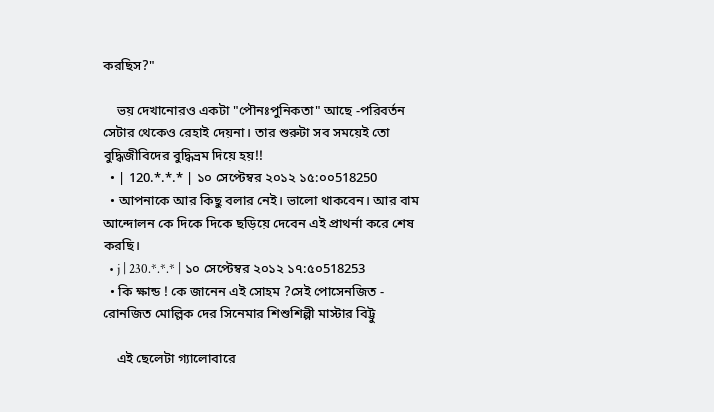করছিস?"

    ভয় দেখানোরও একটা "পৌনঃপুনিকতা" আছে -পরিবর্তন সেটার থেকেও রেহাই দেয়না। তার শুরুটা সব সময়েই তো বুদ্ধিজীবিদের বুদ্ধিভ্রম দিয়ে হয়!!
  • | 120.*.*.* | ১০ সেপ্টেম্বর ২০১২ ১৫:০০518250
  • আপনাকে আর কিছু বলার নেই। ভালো থাকবেন। আর বাম আন্দোলন কে দিকে দিকে ছড়িয়ে দেবেন এই প্রাথর্না করে শেষ করছি।
  • j | 230.*.*.* | ১০ সেপ্টেম্বর ২০১২ ১৭:৫০518253
  • কি ক্ষান্ড ! কে জানেন এই সোহম ?সেই পোসেনজিত - রোনজিত মোল্লিক দের সিনেমার শিশুশিল্পী মাস্টার বিট্টু

    এই ছেলেটা গ্যালোবারে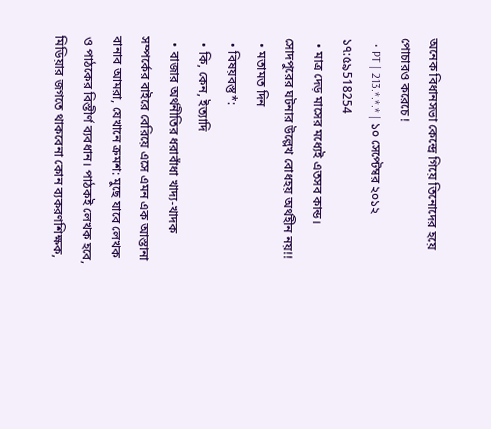অনেক বিধানসভা কেন্দ্রে গিয়ে তিনোদের হয়ে পোচারও করেচে !
  • PT | 213.*.*.* | ১০ সেপ্টেম্বর ২০১২ ১৭:৫৯518254
  • মাত্র দেড় মাসের মধ্যেই এতসব কান্ড। সোদপুরের ঘটনার উল্লেখ বোধহয় অর্থহীন নয়!!
  • মতামত দিন
  • বিষয়বস্তু*:
  • কি, কেন, ইত্যাদি
  • বাজার অর্থনীতির ধরাবাঁধা খাদ্য-খাদক সম্পর্কের বাইরে বেরিয়ে এসে এমন এক আস্তানা বানাব আমরা, যেখানে ক্রমশ: মুছে যাবে লেখক ও পাঠকের বিস্তীর্ণ ব্যবধান। পাঠকই লেখক হবে, মিডিয়ার জগতে থাকবেনা কোন ব্যকরণশিক্ষক,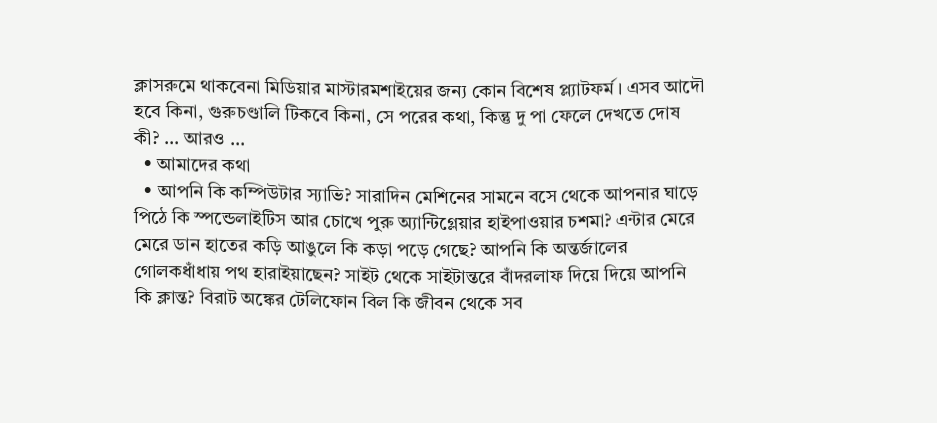ক্লাসরুমে থাকবেনা মিডিয়ার মাস্টারমশাইয়ের জন্য কোন বিশেষ প্ল্যাটফর্ম। এসব আদৌ হবে কিনা, গুরুচণ্ডালি টিকবে কিনা, সে পরের কথা, কিন্তু দু পা ফেলে দেখতে দোষ কী? ... আরও ...
  • আমাদের কথা
  • আপনি কি কম্পিউটার স্যাভি? সারাদিন মেশিনের সামনে বসে থেকে আপনার ঘাড়ে পিঠে কি স্পন্ডেলাইটিস আর চোখে পুরু অ্যান্টিগ্লেয়ার হাইপাওয়ার চশমা? এন্টার মেরে মেরে ডান হাতের কড়ি আঙুলে কি কড়া পড়ে গেছে? আপনি কি অন্তর্জালের গোলকধাঁধায় পথ হারাইয়াছেন? সাইট থেকে সাইটান্তরে বাঁদরলাফ দিয়ে দিয়ে আপনি কি ক্লান্ত? বিরাট অঙ্কের টেলিফোন বিল কি জীবন থেকে সব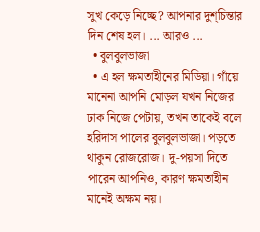সুখ কেড়ে নিচ্ছে? আপনার দুশ্‌চিন্তার দিন শেষ হল। ... আরও ...
  • বুলবুলভাজা
  • এ হল ক্ষমতাহীনের মিডিয়া। গাঁয়ে মানেনা আপনি মোড়ল যখন নিজের ঢাক নিজে পেটায়, তখন তাকেই বলে হরিদাস পালের বুলবুলভাজা। পড়তে থাকুন রোজরোজ। দু-পয়সা দিতে পারেন আপনিও, কারণ ক্ষমতাহীন মানেই অক্ষম নয়।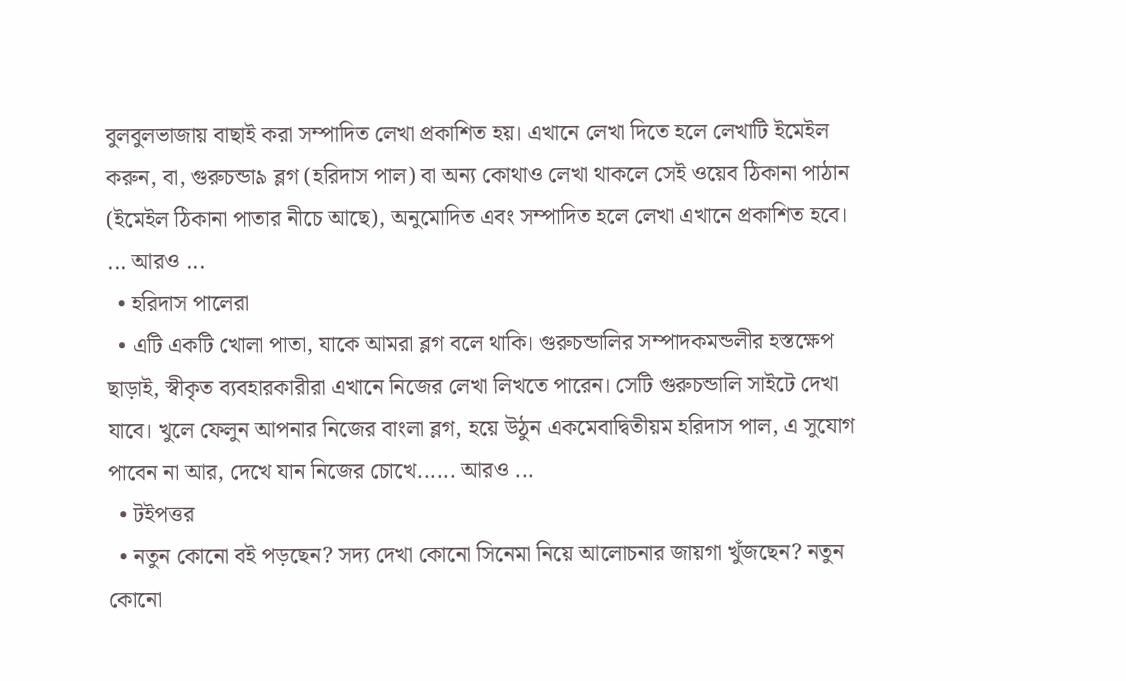বুলবুলভাজায় বাছাই করা সম্পাদিত লেখা প্রকাশিত হয়। এখানে লেখা দিতে হলে লেখাটি ইমেইল করুন, বা, গুরুচন্ডা৯ ব্লগ (হরিদাস পাল) বা অন্য কোথাও লেখা থাকলে সেই ওয়েব ঠিকানা পাঠান (ইমেইল ঠিকানা পাতার নীচে আছে), অনুমোদিত এবং সম্পাদিত হলে লেখা এখানে প্রকাশিত হবে। ... আরও ...
  • হরিদাস পালেরা
  • এটি একটি খোলা পাতা, যাকে আমরা ব্লগ বলে থাকি। গুরুচন্ডালির সম্পাদকমন্ডলীর হস্তক্ষেপ ছাড়াই, স্বীকৃত ব্যবহারকারীরা এখানে নিজের লেখা লিখতে পারেন। সেটি গুরুচন্ডালি সাইটে দেখা যাবে। খুলে ফেলুন আপনার নিজের বাংলা ব্লগ, হয়ে উঠুন একমেবাদ্বিতীয়ম হরিদাস পাল, এ সুযোগ পাবেন না আর, দেখে যান নিজের চোখে...... আরও ...
  • টইপত্তর
  • নতুন কোনো বই পড়ছেন? সদ্য দেখা কোনো সিনেমা নিয়ে আলোচনার জায়গা খুঁজছেন? নতুন কোনো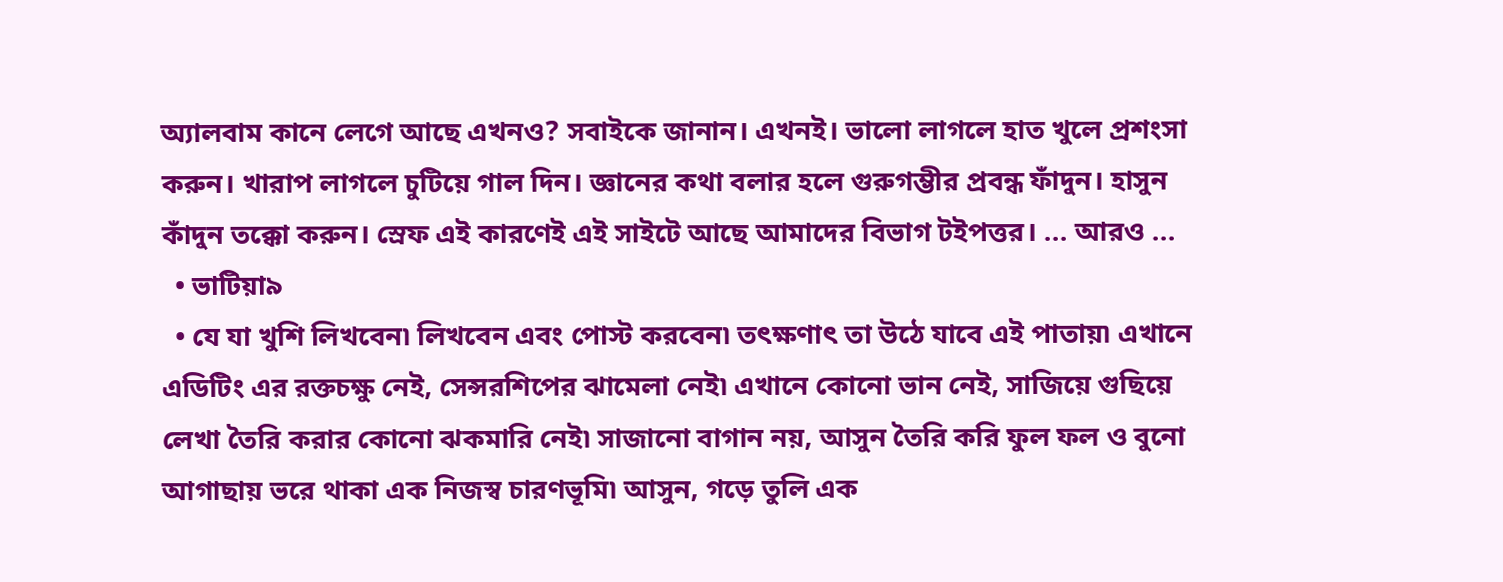অ্যালবাম কানে লেগে আছে এখনও? সবাইকে জানান। এখনই। ভালো লাগলে হাত খুলে প্রশংসা করুন। খারাপ লাগলে চুটিয়ে গাল দিন। জ্ঞানের কথা বলার হলে গুরুগম্ভীর প্রবন্ধ ফাঁদুন। হাসুন কাঁদুন তক্কো করুন। স্রেফ এই কারণেই এই সাইটে আছে আমাদের বিভাগ টইপত্তর। ... আরও ...
  • ভাটিয়া৯
  • যে যা খুশি লিখবেন৷ লিখবেন এবং পোস্ট করবেন৷ তৎক্ষণাৎ তা উঠে যাবে এই পাতায়৷ এখানে এডিটিং এর রক্তচক্ষু নেই, সেন্সরশিপের ঝামেলা নেই৷ এখানে কোনো ভান নেই, সাজিয়ে গুছিয়ে লেখা তৈরি করার কোনো ঝকমারি নেই৷ সাজানো বাগান নয়, আসুন তৈরি করি ফুল ফল ও বুনো আগাছায় ভরে থাকা এক নিজস্ব চারণভূমি৷ আসুন, গড়ে তুলি এক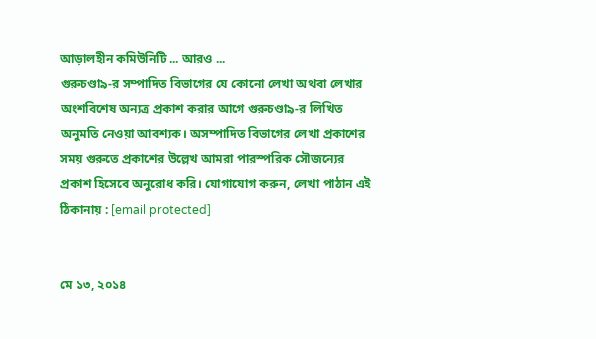আড়ালহীন কমিউনিটি ... আরও ...
গুরুচণ্ডা৯-র সম্পাদিত বিভাগের যে কোনো লেখা অথবা লেখার অংশবিশেষ অন্যত্র প্রকাশ করার আগে গুরুচণ্ডা৯-র লিখিত অনুমতি নেওয়া আবশ্যক। অসম্পাদিত বিভাগের লেখা প্রকাশের সময় গুরুতে প্রকাশের উল্লেখ আমরা পারস্পরিক সৌজন্যের প্রকাশ হিসেবে অনুরোধ করি। যোগাযোগ করুন, লেখা পাঠান এই ঠিকানায় : [email protected]


মে ১৩, ২০১৪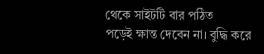থেকে সাইটটি বার পঠিত
পড়েই ক্ষান্ত দেবেন না। বুদ্ধি করে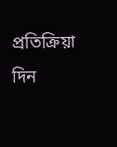প্রতিক্রিয়া দিন